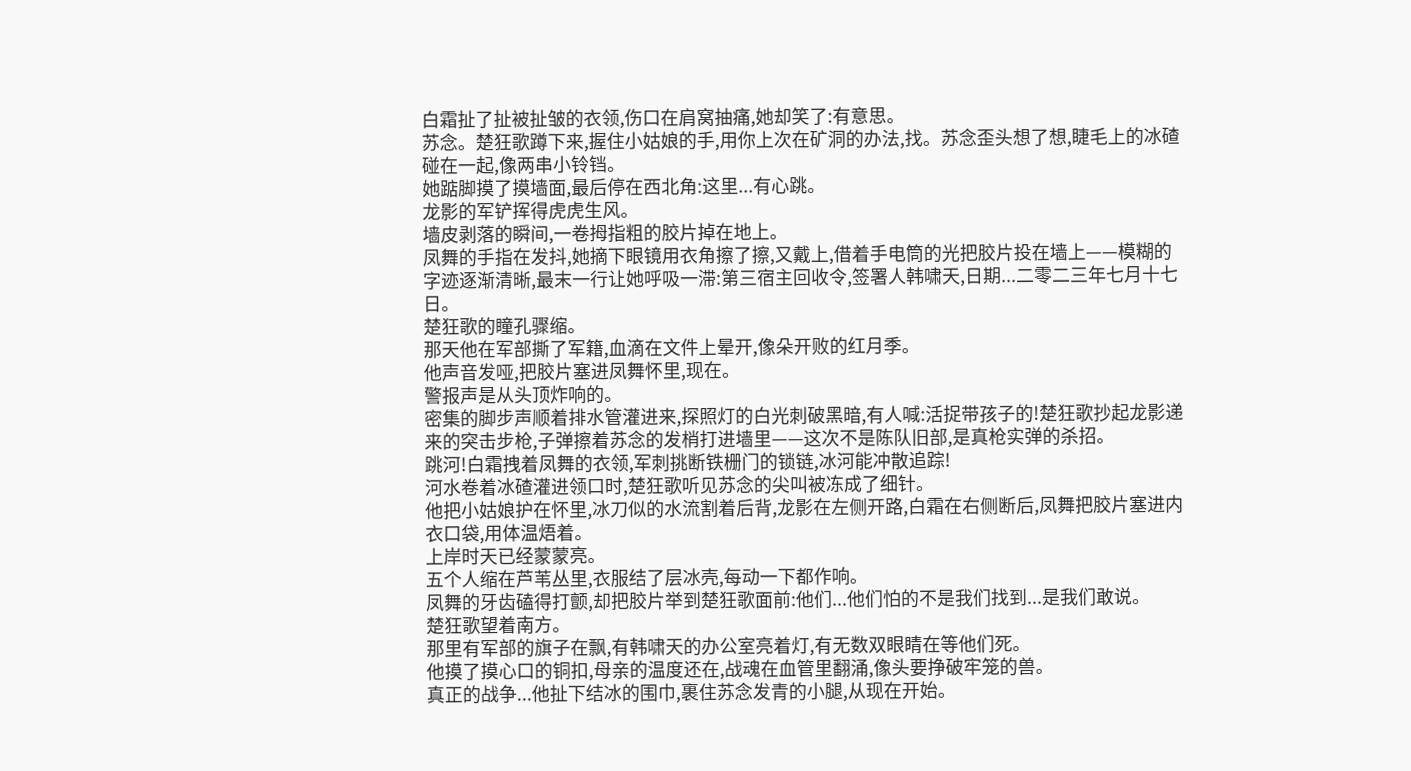白霜扯了扯被扯皱的衣领,伤口在肩窝抽痛,她却笑了:有意思。
苏念。楚狂歌蹲下来,握住小姑娘的手,用你上次在矿洞的办法,找。苏念歪头想了想,睫毛上的冰碴碰在一起,像两串小铃铛。
她踮脚摸了摸墙面,最后停在西北角:这里...有心跳。
龙影的军铲挥得虎虎生风。
墙皮剥落的瞬间,一卷拇指粗的胶片掉在地上。
凤舞的手指在发抖,她摘下眼镜用衣角擦了擦,又戴上,借着手电筒的光把胶片投在墙上——模糊的字迹逐渐清晰,最末一行让她呼吸一滞:第三宿主回收令,签署人韩啸天,日期...二零二三年七月十七日。
楚狂歌的瞳孔骤缩。
那天他在军部撕了军籍,血滴在文件上晕开,像朵开败的红月季。
他声音发哑,把胶片塞进凤舞怀里,现在。
警报声是从头顶炸响的。
密集的脚步声顺着排水管灌进来,探照灯的白光刺破黑暗,有人喊:活捉带孩子的!楚狂歌抄起龙影递来的突击步枪,子弹擦着苏念的发梢打进墙里——这次不是陈队旧部,是真枪实弹的杀招。
跳河!白霜拽着凤舞的衣领,军刺挑断铁栅门的锁链,冰河能冲散追踪!
河水卷着冰碴灌进领口时,楚狂歌听见苏念的尖叫被冻成了细针。
他把小姑娘护在怀里,冰刀似的水流割着后背,龙影在左侧开路,白霜在右侧断后,凤舞把胶片塞进内衣口袋,用体温焐着。
上岸时天已经蒙蒙亮。
五个人缩在芦苇丛里,衣服结了层冰壳,每动一下都作响。
凤舞的牙齿磕得打颤,却把胶片举到楚狂歌面前:他们...他们怕的不是我们找到...是我们敢说。
楚狂歌望着南方。
那里有军部的旗子在飘,有韩啸天的办公室亮着灯,有无数双眼睛在等他们死。
他摸了摸心口的铜扣,母亲的温度还在,战魂在血管里翻涌,像头要挣破牢笼的兽。
真正的战争...他扯下结冰的围巾,裹住苏念发青的小腿,从现在开始。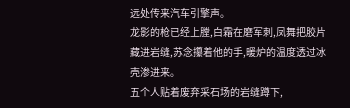远处传来汽车引擎声。
龙影的枪已经上膛,白霜在磨军刺,凤舞把胶片藏进岩缝,苏念攥着他的手,暖炉的温度透过冰壳渗进来。
五个人贴着废弃采石场的岩缝蹲下,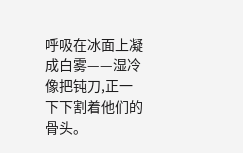呼吸在冰面上凝成白雾——湿冷像把钝刀,正一下下割着他们的骨头。